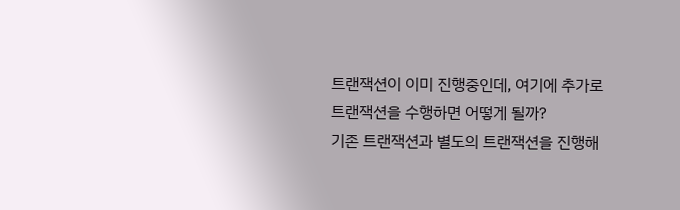트랜잭션이 이미 진행중인데, 여기에 추가로 트랜잭션을 수행하면 어떻게 될까?
기존 트랜잭션과 별도의 트랜잭션을 진행해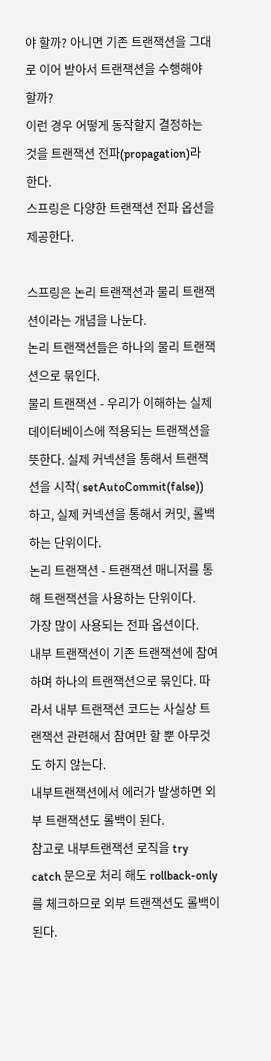야 할까? 아니면 기존 트랜잭션을 그대로 이어 받아서 트랜잭션을 수행해야 할까?
이런 경우 어떻게 동작할지 결정하는 것을 트랜잭션 전파(propagation)라 한다.
스프링은 다양한 트랜잭션 전파 옵션을 제공한다.

스프링은 논리 트랜잭션과 물리 트랜잭션이라는 개념을 나눈다.
논리 트랜잭션들은 하나의 물리 트랜잭션으로 묶인다.
물리 트랜잭션 - 우리가 이해하는 실제 데이터베이스에 적용되는 트랜잭션을 뜻한다. 실제 커넥션을 통해서 트랜잭션을 시작( setAutoCommit(false)) 하고, 실제 커넥션을 통해서 커밋, 롤백하는 단위이다.
논리 트랜잭션 - 트랜잭션 매니저를 통해 트랜잭션을 사용하는 단위이다.
가장 많이 사용되는 전파 옵션이다.
내부 트랜잭션이 기존 트랜잭션에 참여하며 하나의 트랜잭션으로 묶인다. 따라서 내부 트랜잭션 코드는 사실상 트랜잭션 관련해서 참여만 할 뿐 아무것도 하지 않는다.
내부트랜잭션에서 에러가 발생하면 외부 트랜잭션도 롤백이 된다.
참고로 내부트랜잭션 로직을 try catch 문으로 처리 해도 rollback-only를 체크하므로 외부 트랜잭션도 롤백이 된다.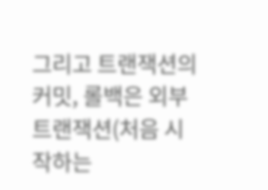그리고 트랜잭션의 커밋, 롤백은 외부트랜잭션(처음 시작하는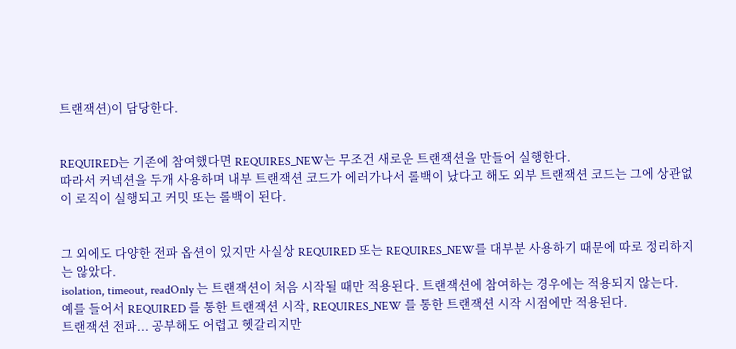트랜잭션)이 담당한다.


REQUIRED는 기존에 참여했다면 REQUIRES_NEW는 무조건 새로운 트랜잭션을 만들어 실행한다.
따라서 커넥션을 두개 사용하며 내부 트랜잭션 코드가 에러가나서 롤백이 났다고 해도 외부 트랜잭션 코드는 그에 상관없이 로직이 실행되고 커밋 또는 롤백이 된다.


그 외에도 다양한 전파 옵션이 있지만 사실상 REQUIRED 또는 REQUIRES_NEW를 대부분 사용하기 때문에 따로 정리하지는 않았다.
isolation, timeout, readOnly 는 트랜잭션이 처음 시작될 때만 적용된다. 트랜잭션에 참여하는 경우에는 적용되지 않는다.
예를 들어서 REQUIRED 를 통한 트랜잭션 시작, REQUIRES_NEW 를 통한 트랜잭션 시작 시점에만 적용된다.
트랜잭션 전파... 공부해도 어렵고 헷갈리지만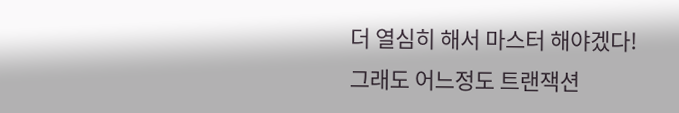더 열심히 해서 마스터 해야겠다!
그래도 어느정도 트랜잭션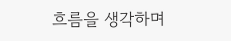흐름을 생각하며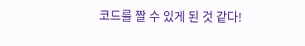코드를 짤 수 있게 된 것 같다!